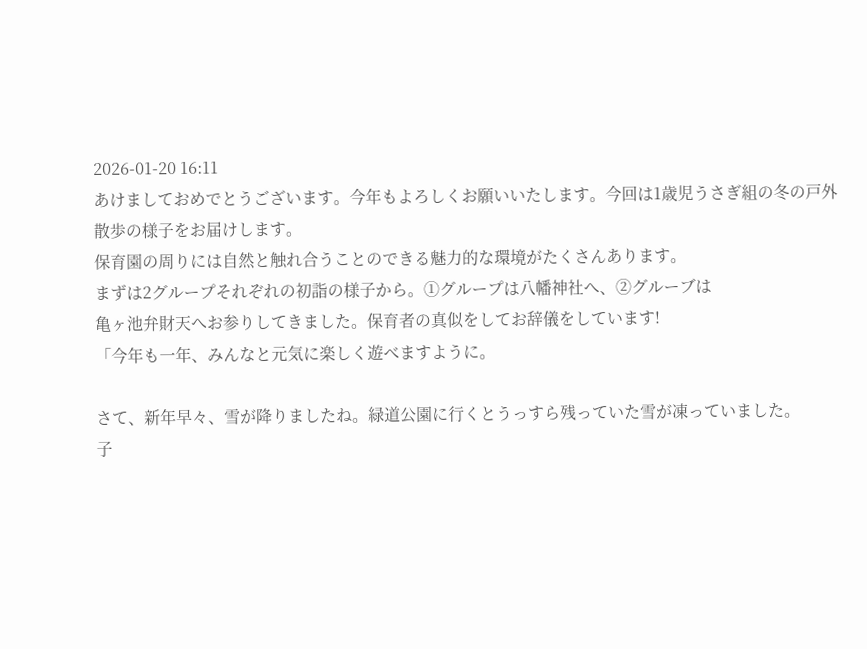2026-01-20 16:11
あけましておめでとうございます。今年もよろしくお願いいたします。今回は1歳児うさぎ組の冬の戸外散歩の様子をお届けします。
保育園の周りには自然と触れ合うことのできる魅力的な環境がたくさんあります。
まずは2グループそれぞれの初詣の様子から。①グループは八幡神社へ、②グルーブは
亀ヶ池弁財天へお参りしてきました。保育者の真似をしてお辞儀をしています!
「今年も一年、みんなと元気に楽しく遊べますように。

さて、新年早々、雪が降りましたね。緑道公園に行くとうっすら残っていた雪が凍っていました。
子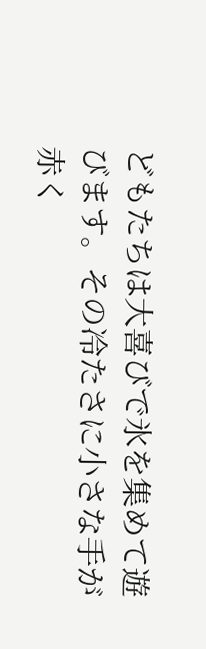どもたちは大喜びで氷を集めて遊びます。その冷たさに小さな手が赤く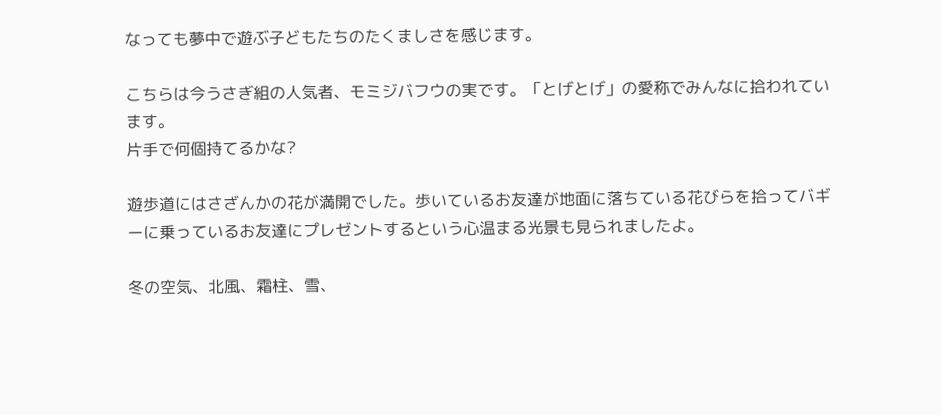なっても夢中で遊ぶ子どもたちのたくましさを感じます。

こちらは今うさぎ組の人気者、モミジバフウの実です。「とげとげ」の愛称でみんなに拾われています。
片手で何個持てるかな?

遊歩道にはさざんかの花が満開でした。歩いているお友達が地面に落ちている花びらを拾ってバギーに乗っているお友達にプレゼントするという心温まる光景も見られましたよ。

冬の空気、北風、霜柱、雪、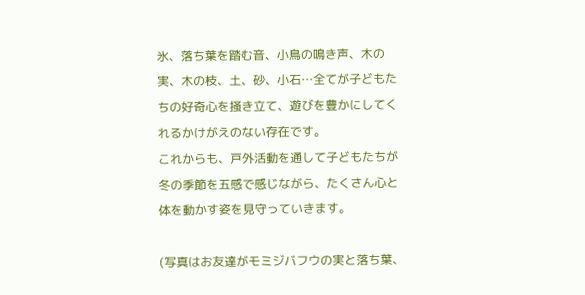氷、落ち葉を踏む音、小鳥の鳴き声、木の実、木の枝、土、砂、小石…全てが子どもたちの好奇心を掻き立て、遊びを豊かにしてくれるかけがえのない存在です。
これからも、戸外活動を通して子どもたちが冬の季節を五感で感じながら、たくさん心と体を動かす姿を見守っていきます。

(写真はお友達がモミジバフウの実と落ち葉、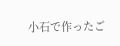小石で作ったご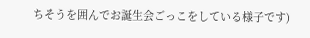ちそうを囲んでお誕生会ごっこをしている様子です)